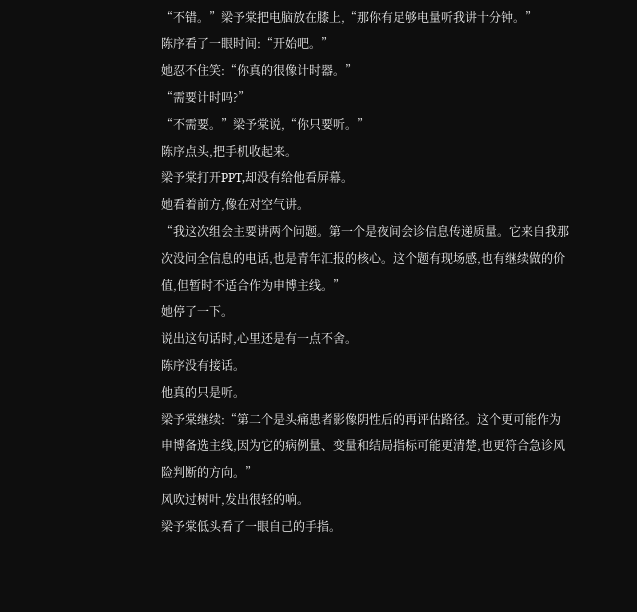“不错。”梁予棠把电脑放在膝上,“那你有足够电量听我讲十分钟。”
陈序看了一眼时间:“开始吧。”
她忍不住笑:“你真的很像计时器。”
“需要计时吗?”
“不需要。”梁予棠说,“你只要听。”
陈序点头,把手机收起来。
梁予棠打开PPT,却没有给他看屏幕。
她看着前方,像在对空气讲。
“我这次组会主要讲两个问题。第一个是夜间会诊信息传递质量。它来自我那次没问全信息的电话,也是青年汇报的核心。这个题有现场感,也有继续做的价值,但暂时不适合作为申博主线。”
她停了一下。
说出这句话时,心里还是有一点不舍。
陈序没有接话。
他真的只是听。
梁予棠继续:“第二个是头痛患者影像阴性后的再评估路径。这个更可能作为申博备选主线,因为它的病例量、变量和结局指标可能更清楚,也更符合急诊风险判断的方向。”
风吹过树叶,发出很轻的响。
梁予棠低头看了一眼自己的手指。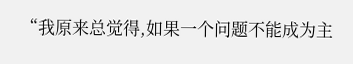“我原来总觉得,如果一个问题不能成为主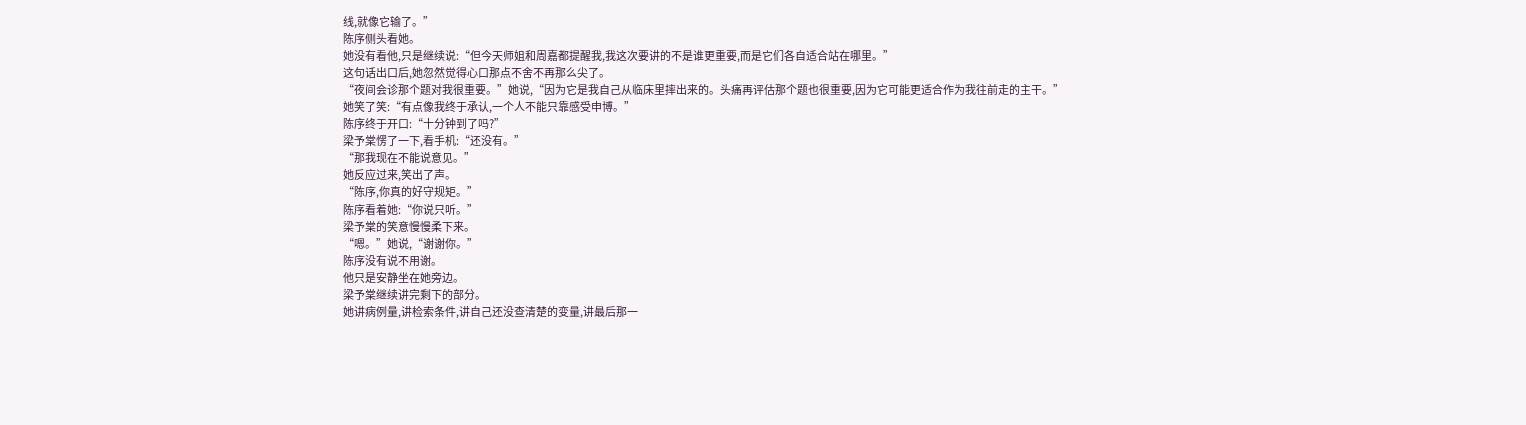线,就像它输了。”
陈序侧头看她。
她没有看他,只是继续说:“但今天师姐和周嘉都提醒我,我这次要讲的不是谁更重要,而是它们各自适合站在哪里。”
这句话出口后,她忽然觉得心口那点不舍不再那么尖了。
“夜间会诊那个题对我很重要。”她说,“因为它是我自己从临床里摔出来的。头痛再评估那个题也很重要,因为它可能更适合作为我往前走的主干。”
她笑了笑:“有点像我终于承认,一个人不能只靠感受申博。”
陈序终于开口:“十分钟到了吗?”
梁予棠愣了一下,看手机:“还没有。”
“那我现在不能说意见。”
她反应过来,笑出了声。
“陈序,你真的好守规矩。”
陈序看着她:“你说只听。”
梁予棠的笑意慢慢柔下来。
“嗯。”她说,“谢谢你。”
陈序没有说不用谢。
他只是安静坐在她旁边。
梁予棠继续讲完剩下的部分。
她讲病例量,讲检索条件,讲自己还没查清楚的变量,讲最后那一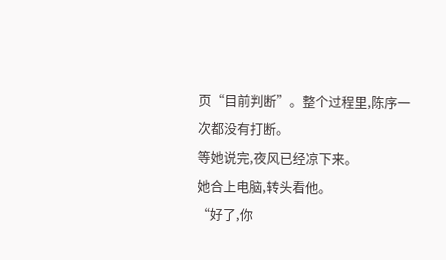页“目前判断”。整个过程里,陈序一次都没有打断。
等她说完,夜风已经凉下来。
她合上电脑,转头看他。
“好了,你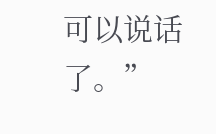可以说话了。”